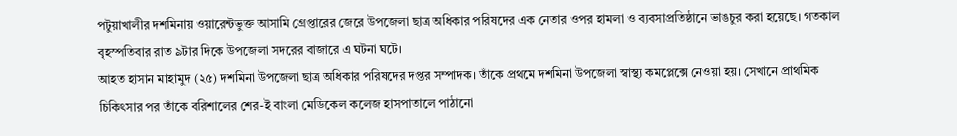পটুয়াখালীর দশমিনায় ওয়ারেন্টভুক্ত আসামি গ্রেপ্তারের জেরে উপজেলা ছাত্র অধিকার পরিষদের এক নেতার ওপর হামলা ও ব্যবসাপ্রতিষ্ঠানে ভাঙচুর করা হয়েছে। গতকাল বৃহস্পতিবার রাত ৯টার দিকে উপজেলা সদরের বাজারে এ ঘটনা ঘটে।
আহত হাসান মাহামুদ (২৫) দশমিনা উপজেলা ছাত্র অধিকার পরিষদের দপ্তর সম্পাদক। তাঁকে প্রথমে দশমিনা উপজেলা স্বাস্থ্য কমপ্লেক্সে নেওয়া হয়। সেখানে প্রাথমিক চিকিৎসার পর তাঁকে বরিশালের শের-ই বাংলা মেডিকেল কলেজ হাসপাতালে পাঠানো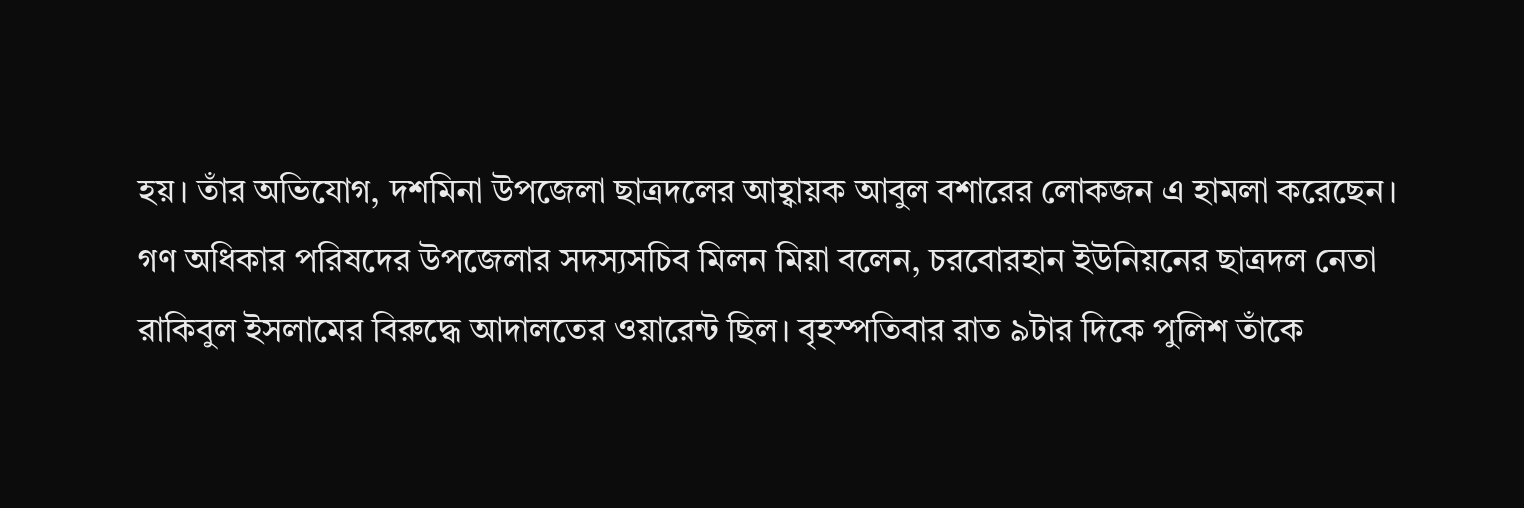হয়। তাঁর অভিযোগ, দশমিনা উপজেলা ছাত্রদলের আহ্বায়ক আবুল বশারের লোকজন এ হামলা করেছেন।
গণ অধিকার পরিষদের উপজেলার সদস্যসচিব মিলন মিয়া বলেন, চরবোরহান ইউনিয়নের ছাত্রদল নেতা রাকিবুল ইসলামের বিরুদ্ধে আদালতের ওয়ারেন্ট ছিল। বৃহস্পতিবার রাত ৯টার দিকে পুলিশ তাঁকে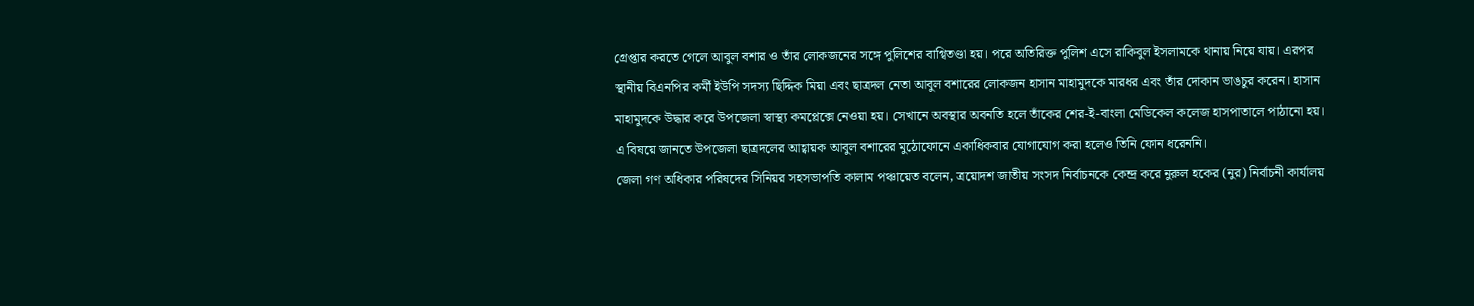গ্রেপ্তার করতে গেলে আবুল বশার ও তাঁর লোকজনের সঙ্গে পুলিশের বাগ্বিতণ্ডা হয়। পরে অতিরিক্ত পুলিশ এসে রাকিবুল ইসলামকে থানায় নিয়ে যায়। এরপর স্থানীয় বিএনপির কর্মী ইউপি সদস্য ছিদ্দিক মিয়া এবং ছাত্রদল নেতা আবুল বশারের লোকজন হাসান মাহামুদকে মারধর এবং তাঁর দোকান ভাঙচুর করেন। হাসান মাহামুদকে উদ্ধার করে উপজেলা স্বাস্থ্য কমপ্লেক্সে নেওয়া হয়। সেখানে অবস্থার অবনতি হলে তাঁকের শের-ই-বাংলা মেডিকেল কলেজ হাসপাতালে পাঠানো হয়।
এ বিষয়ে জানতে উপজেলা ছাত্রদলের আহ্বায়ক আবুল বশারের মুঠোফোনে একাধিকবার যোগাযোগ করা হলেও তিনি ফোন ধরেননি।
জেলা গণ অধিকার পরিষদের সিনিয়র সহসভাপতি কালাম পঞ্চায়েত বলেন, ত্রয়োদশ জাতীয় সংসদ নির্বাচনকে কেন্দ্র করে নুরুল হকের (নুর) নির্বাচনী কার্যালয়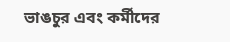ভাঙচুর এবং কর্মীদের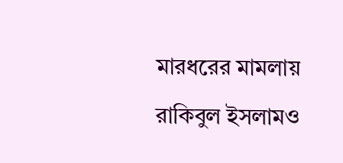মারধরের মামলায় রাকিবুল ইসলামও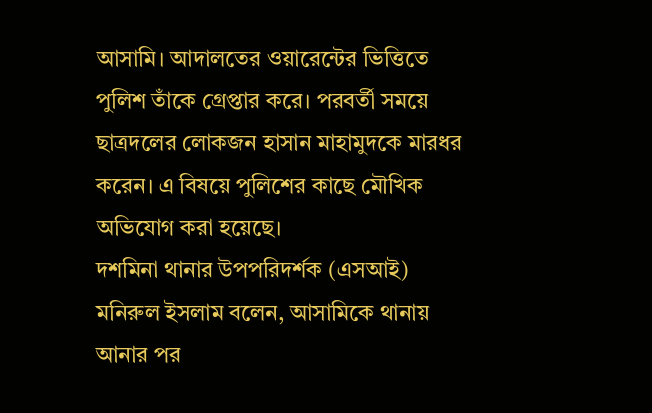আসামি। আদালতের ওয়ারেন্টের ভিত্তিতে পুলিশ তাঁকে গ্রেপ্তার করে। পরবর্তী সময়ে ছাত্রদলের লোকজন হাসান মাহামুদকে মারধর করেন। এ বিষয়ে পুলিশের কাছে মৌখিক অভিযোগ করা হয়েছে।
দশমিনা থানার উপপরিদর্শক (এসআই) মনিরুল ইসলাম বলেন, আসামিকে থানায় আনার পর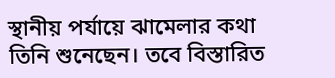স্থানীয় পর্যায়ে ঝামেলার কথা তিনি শুনেছেন। তবে বিস্তারিত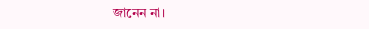জানেন না।